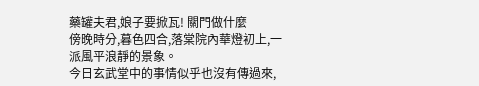藥罐夫君,娘子要掀瓦! 關門做什麼
傍晚時分,暮色四合,落棠院內華燈初上,一派風平浪靜的景象。
今日玄武堂中的事情似乎也沒有傳過來,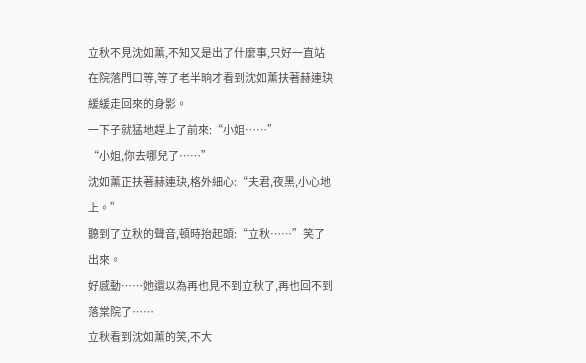立秋不見沈如薰,不知又是出了什麼事,只好一直站在院落門口等,等了老半晌才看到沈如薰扶著赫連玦緩緩走回來的身影。
一下子就猛地趕上了前來:“小姐……”
“小姐,你去哪兒了……”
沈如薰正扶著赫連玦,格外細心:“夫君,夜黑,小心地上。”
聽到了立秋的聲音,頓時抬起頭:“立秋……”笑了出來。
好感動……她還以為再也見不到立秋了,再也回不到落棠院了……
立秋看到沈如薰的笑,不大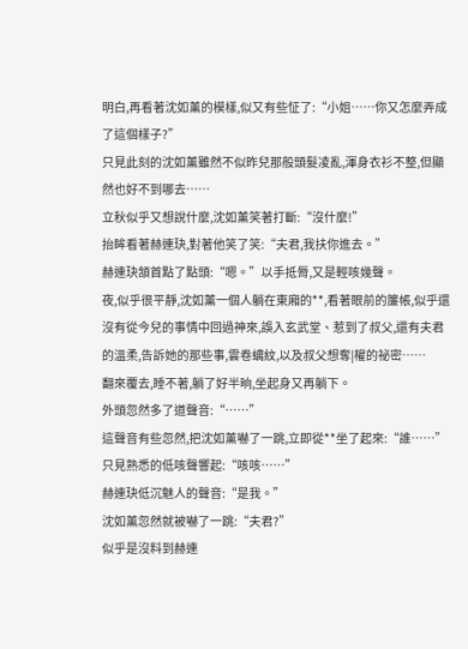明白,再看著沈如薰的模樣,似又有些怔了:“小姐……你又怎麼弄成了這個樣子?”
只見此刻的沈如薰雖然不似昨兒那般頭髮凌亂,渾身衣衫不整,但顯然也好不到哪去……
立秋似乎又想說什麼,沈如薰笑著打斷:“沒什麼!”
抬眸看著赫連玦,對著他笑了笑:“夫君,我扶你進去。”
赫連玦頷首點了點頭:“嗯。”以手抵脣,又是輕咳幾聲。
夜,似乎很平靜,沈如薰一個人躺在東廂的**,看著眼前的簾帳,似乎還沒有從今兒的事情中回過神來,誤入玄武堂、惹到了叔父,還有夫君的溫柔,告訴她的那些事,雲卷螭紋,以及叔父想奪|權的祕密……
翻來覆去,睡不著,躺了好半晌,坐起身又再躺下。
外頭忽然多了道聲音:“……”
這聲音有些忽然,把沈如薰嚇了一跳,立即從**坐了起來:“誰……”
只見熟悉的低咳聲響起:“咳咳……”
赫連玦低沉魅人的聲音:“是我。”
沈如薰忽然就被嚇了一跳:“夫君?”
似乎是沒料到赫連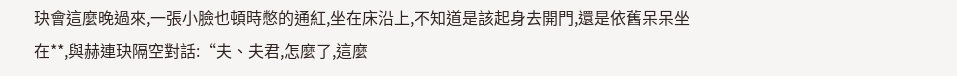玦會這麼晚過來,一張小臉也頓時憋的通紅,坐在床沿上,不知道是該起身去開門,還是依舊呆呆坐在**,與赫連玦隔空對話:“夫、夫君,怎麼了,這麼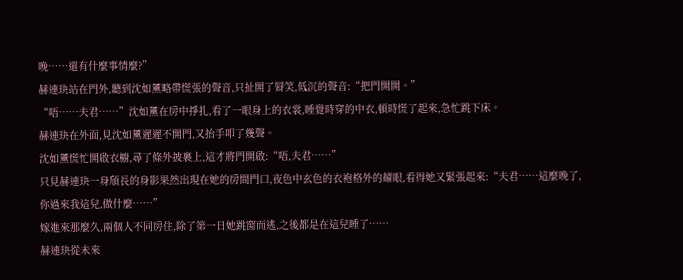晚……還有什麼事情麼?”
赫連玦站在門外,聽到沈如薰略帶慌張的聲音,只扯開了脣笑,低沉的聲音:“把門開開。”
“唔……夫君……”沈如薰在房中掙扎,看了一眼身上的衣裳,睡覺時穿的中衣,頓時慌了起來,急忙跳下床。
赫連玦在外面,見沈如薰遲遲不開門,又抬手叩了幾聲。
沈如薰慌忙開啟衣櫥,尋了條外披裹上,這才將門開啟:“唔,夫君……”
只見赫連玦一身頎長的身影果然出現在她的房間門口,夜色中玄色的衣袍格外的耀眼,看得她又緊張起來:“夫君……這麼晚了,你過來我這兒,做什麼……”
嫁進來那麼久,兩個人不同房住,除了第一日她跳窗而逃,之後都是在這兒睡了……
赫連玦從未來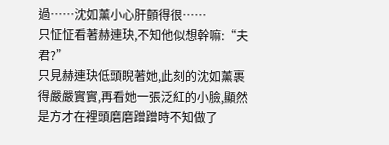過……沈如薰小心肝顫得很……
只怔怔看著赫連玦,不知他似想幹嘛:“夫君?”
只見赫連玦低頭睨著她,此刻的沈如薰裹得嚴嚴實實,再看她一張泛紅的小臉,顯然是方才在裡頭磨磨蹭蹭時不知做了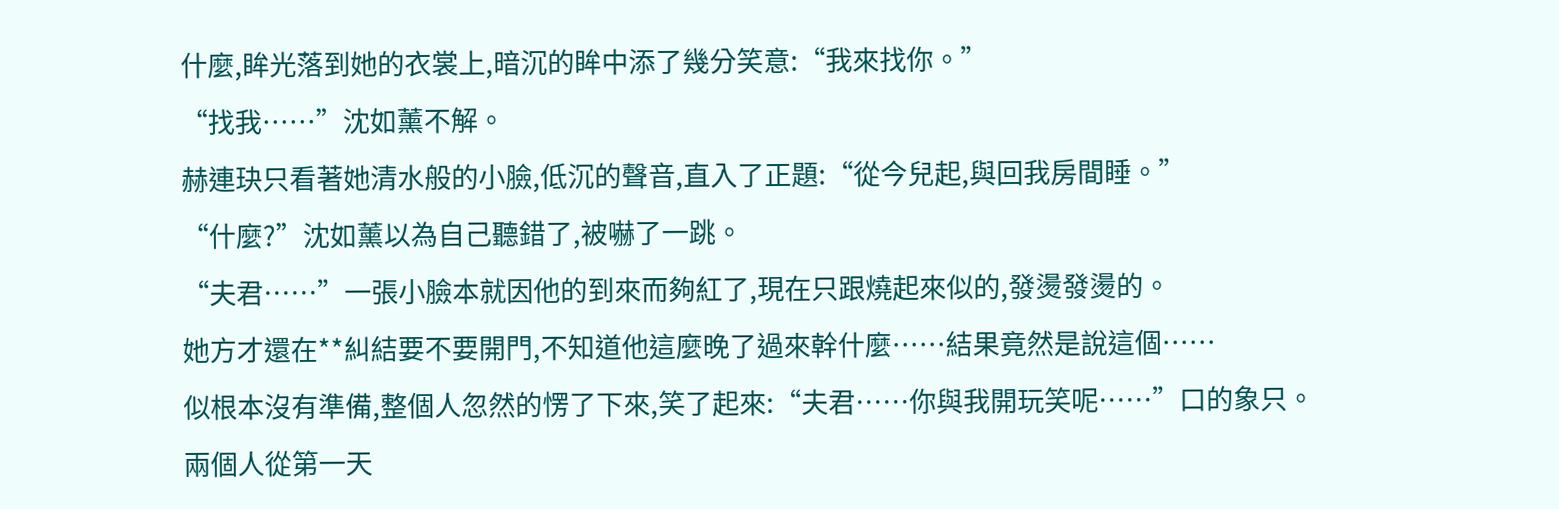什麼,眸光落到她的衣裳上,暗沉的眸中添了幾分笑意:“我來找你。”
“找我……”沈如薰不解。
赫連玦只看著她清水般的小臉,低沉的聲音,直入了正題:“從今兒起,與回我房間睡。”
“什麼?”沈如薰以為自己聽錯了,被嚇了一跳。
“夫君……”一張小臉本就因他的到來而夠紅了,現在只跟燒起來似的,發燙發燙的。
她方才還在**糾結要不要開門,不知道他這麼晚了過來幹什麼……結果竟然是說這個……
似根本沒有準備,整個人忽然的愣了下來,笑了起來:“夫君……你與我開玩笑呢……”口的象只。
兩個人從第一天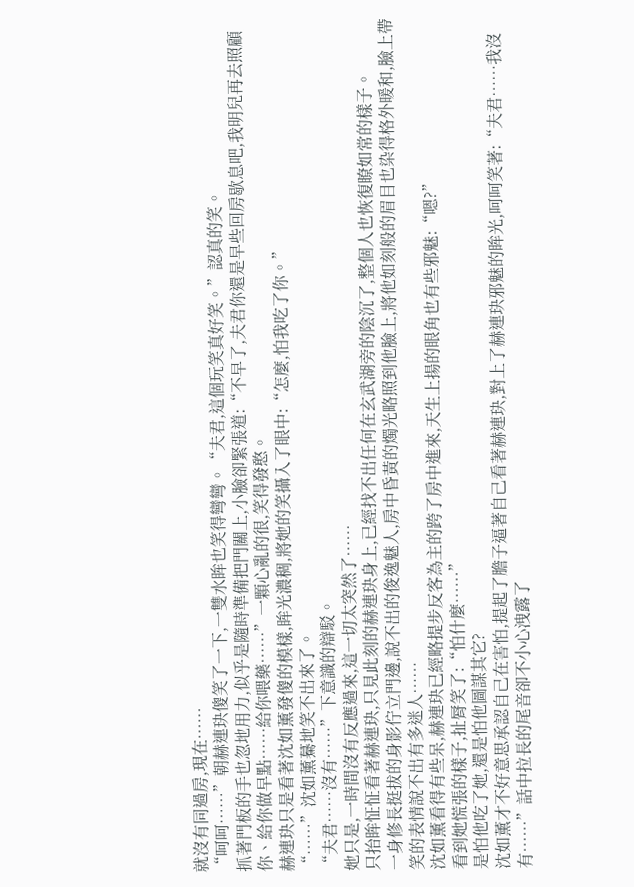就沒有同過房,現在……
“呵呵……”朝赫連玦傻笑了一下,一雙水眸也笑得彎彎。“夫君,這個玩笑真好笑。”認真的笑。
抓著門板的手也忽地用力,似乎是隨時準備把門關上,小臉卻緊張道:“不早了,夫君你還是早些回房歇息吧,我明兒再去照顧你、給你做早點……給你喂藥……”一顆心亂的很,笑得發憨。
赫連玦只是看著沈如薰發傻的模樣,眸光濃稠,將她的笑攝入了眼中:“怎麼,怕我吃了你。”
“……”沈如薰驀地笑不出來了。
“夫君……沒有……”下意識的辯駁。
她只是,一時間沒有反應過來,這一切太突然了……
只抬眸怔怔看著赫連玦,只見此刻的赫連玦身上,已經找不出任何在玄武湖旁的陰沉了,整個人也恢復瞭如常的樣子。
一身修長挺拔的身影佇立門邊,說不出的俊逸魅人,房中昏黃的燭光略照到他臉上,將他如刻般的眉目也染得格外暖和,臉上帶笑的表情說不出有多迷人……
沈如薰看得有些呆,赫連玦已經略提步反客為主的跨了房中進來,天生上揚的眼角也有些邪魅:“嗯?”
看到她慌張的樣子,扯脣笑了:“怕什麼……”
是怕他吃了她,還是怕他圖謀其它?
沈如薰才不好意思承認自己在害怕,提起了膽子逼著自己看著赫連玦,對上了赫連玦邪魅的眸光,呵呵笑著:“夫君……我沒有……”話中拉長的尾音卻不小心洩露了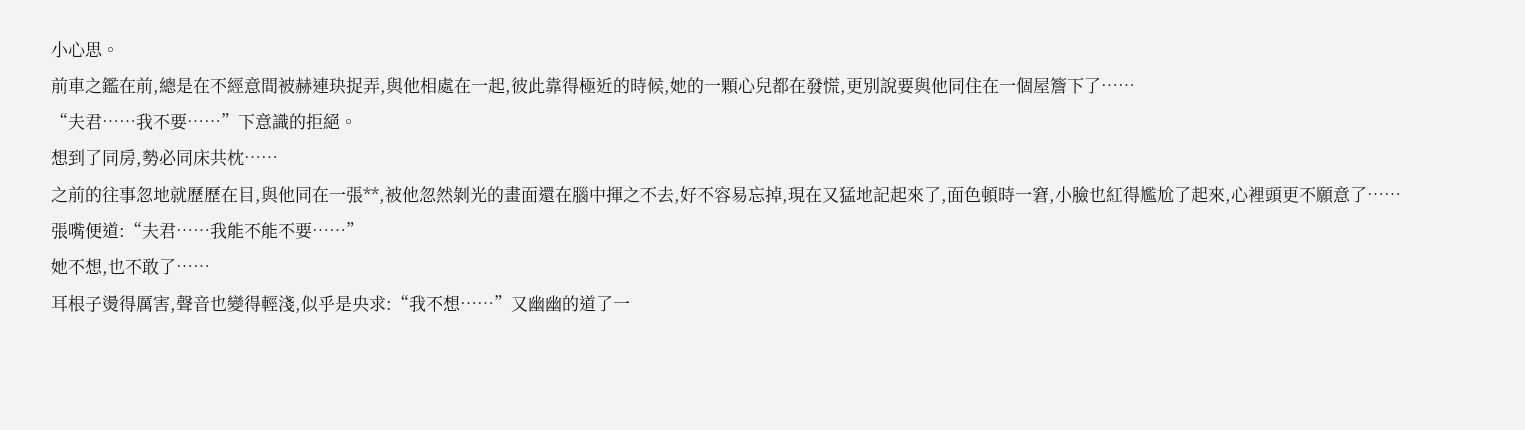小心思。
前車之鑑在前,總是在不經意間被赫連玦捉弄,與他相處在一起,彼此靠得極近的時候,她的一顆心兒都在發慌,更別說要與他同住在一個屋簷下了……
“夫君……我不要……”下意識的拒絕。
想到了同房,勢必同床共枕……
之前的往事忽地就歷歷在目,與他同在一張**,被他忽然剝光的畫面還在腦中揮之不去,好不容易忘掉,現在又猛地記起來了,面色頓時一窘,小臉也紅得尷尬了起來,心裡頭更不願意了……
張嘴便道:“夫君……我能不能不要……”
她不想,也不敢了……
耳根子燙得厲害,聲音也變得輕淺,似乎是央求:“我不想……”又幽幽的道了一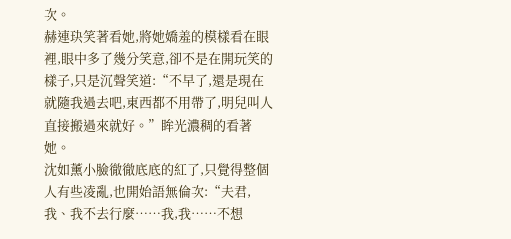次。
赫連玦笑著看她,將她嬌羞的模樣看在眼裡,眼中多了幾分笑意,卻不是在開玩笑的樣子,只是沉聲笑道:“不早了,還是現在就隨我過去吧,東西都不用帶了,明兒叫人直接搬過來就好。”眸光濃稠的看著她。
沈如薰小臉徹徹底底的紅了,只覺得整個人有些凌亂,也開始語無倫次:“夫君,我、我不去行麼……我,我……不想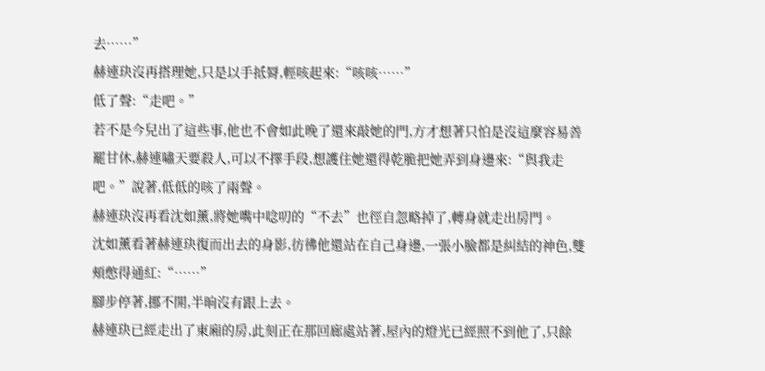去……”
赫連玦沒再搭理她,只是以手抵脣,輕咳起來:“咳咳……”
低了聲:“走吧。”
若不是今兒出了這些事,他也不會如此晚了還來敲她的門,方才想著只怕是沒這麼容易善罷甘休,赫連嘯天要殺人,可以不擇手段,想護住她還得乾脆把她弄到身邊來:“與我走吧。”說著,低低的咳了兩聲。
赫連玦沒再看沈如薰,將她嘴中唸叨的“不去”也徑自忽略掉了,轉身就走出房門。
沈如薰看著赫連玦復而出去的身影,彷彿他還站在自己身邊,一張小臉都是糾結的神色,雙頰憋得通紅:“……”
腳步停著,挪不開,半晌沒有跟上去。
赫連玦已經走出了東廂的房,此刻正在那回廊處站著,屋內的燈光已經照不到他了,只餘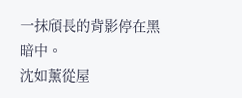一抹頎長的背影停在黑暗中。
沈如薰從屋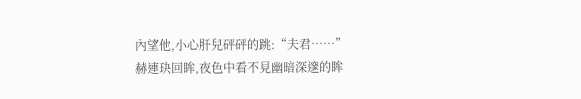內望他,小心肝兒砰砰的跳:“夫君……”
赫連玦回眸,夜色中看不見幽暗深邃的眸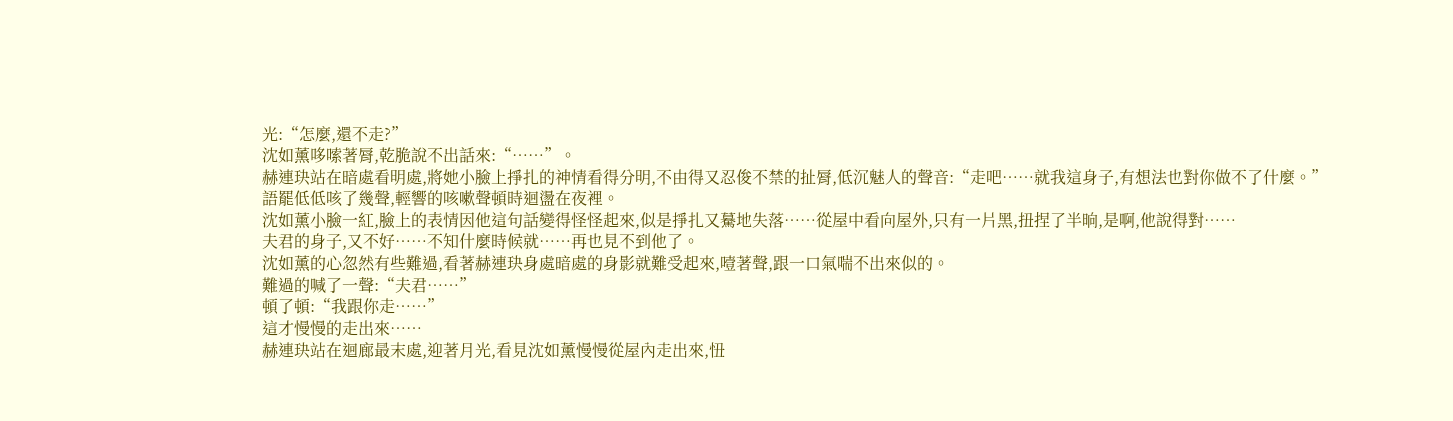光:“怎麼,還不走?”
沈如薰哆嗦著脣,乾脆說不出話來:“……”。
赫連玦站在暗處看明處,將她小臉上掙扎的神情看得分明,不由得又忍俊不禁的扯脣,低沉魅人的聲音:“走吧……就我這身子,有想法也對你做不了什麼。”
語罷低低咳了幾聲,輕響的咳嗽聲頓時迴盪在夜裡。
沈如薰小臉一紅,臉上的表情因他這句話變得怪怪起來,似是掙扎又驀地失落……從屋中看向屋外,只有一片黑,扭捏了半晌,是啊,他說得對……
夫君的身子,又不好……不知什麼時候就……再也見不到他了。
沈如薰的心忽然有些難過,看著赫連玦身處暗處的身影就難受起來,噎著聲,跟一口氣喘不出來似的。
難過的喊了一聲:“夫君……”
頓了頓:“我跟你走……”
這才慢慢的走出來……
赫連玦站在迴廊最末處,迎著月光,看見沈如薰慢慢從屋內走出來,忸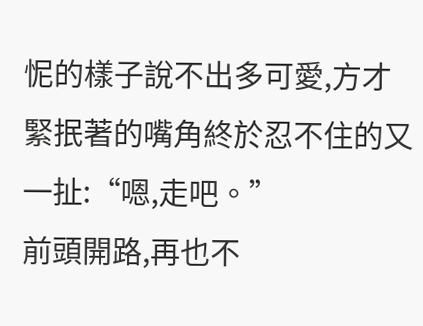怩的樣子說不出多可愛,方才緊抿著的嘴角終於忍不住的又一扯:“嗯,走吧。”
前頭開路,再也不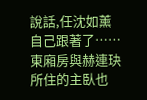說話,任沈如薰自己跟著了……
東廂房與赫連玦所住的主臥也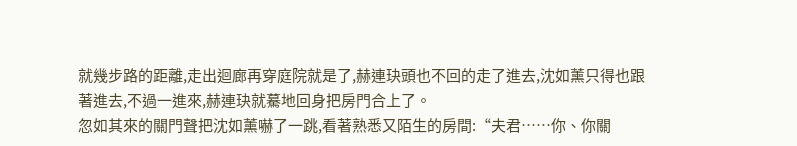就幾步路的距離,走出迴廊再穿庭院就是了,赫連玦頭也不回的走了進去,沈如薰只得也跟著進去,不過一進來,赫連玦就驀地回身把房門合上了。
忽如其來的關門聲把沈如薰嚇了一跳,看著熟悉又陌生的房間:“夫君……你、你關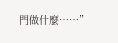門做什麼……”